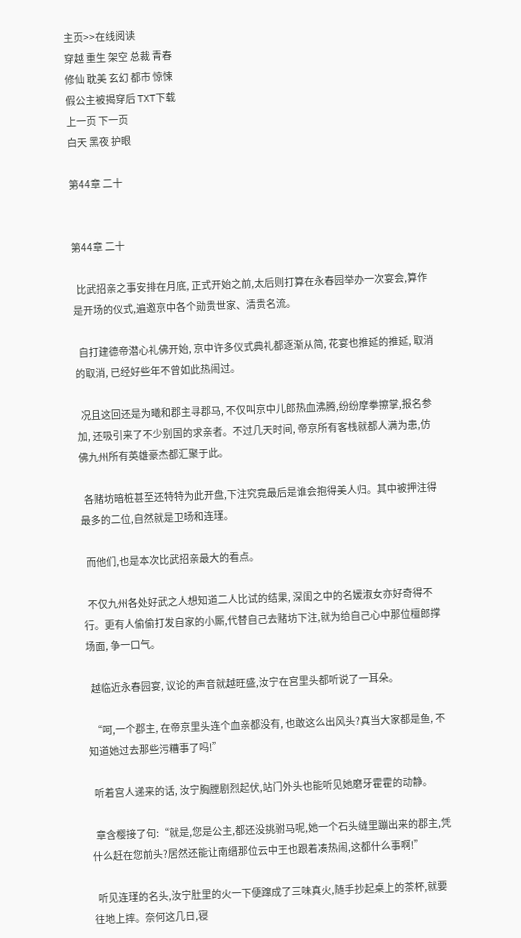主页>>在线阅读
穿越 重生 架空 总裁 青春
修仙 耽美 玄幻 都市 惊悚
假公主被揭穿后 TXT下载
上一页 下一页
白天 黑夜 护眼

第44章 二十


第44章 二十

  比武招亲之事安排在月底, 正式开始之前,太后则打算在永春园举办一次宴会,算作是开场的仪式,遍邀京中各个勋贵世家、清贵名流。

  自打建德帝潜心礼佛开始, 京中许多仪式典礼都逐渐从简, 花宴也推延的推延, 取消的取消, 已经好些年不曾如此热闹过。

  况且这回还是为曦和郡主寻郡马, 不仅叫京中儿郎热血沸腾,纷纷摩拳擦掌,报名参加, 还吸引来了不少别国的求亲者。不过几天时间, 帝京所有客栈就都人满为患,仿佛九州所有英雄豪杰都汇聚于此。

  各赌坊暗桩甚至还特特为此开盘,下注究竟最后是谁会抱得美人归。其中被押注得最多的二位,自然就是卫旸和连瑾。

  而他们,也是本次比武招亲最大的看点。

  不仅九州各处好武之人想知道二人比试的结果, 深闺之中的名媛淑女亦好奇得不行。更有人偷偷打发自家的小厮,代替自己去赌坊下注,就为给自己心中那位檀郎撑场面, 争一口气。

  越临近永春园宴, 议论的声音就越旺盛,汝宁在宫里头都听说了一耳朵。

  “呵,一个郡主, 在帝京里头连个血亲都没有, 也敢这么出风头?真当大家都是鱼, 不知道她过去那些污糟事了吗!”

  听着宫人递来的话, 汝宁胸膛剧烈起伏,站门外头也能听见她磨牙霍霍的动静。

  章含樱接了句:“就是,您是公主,都还没挑驸马呢,她一个石头缝里蹦出来的郡主,凭什么赶在您前头?居然还能让南缙那位云中王也跟着凑热闹,这都什么事啊!”

  听见连瑾的名头,汝宁肚里的火一下便蹿成了三味真火,随手抄起桌上的茶杯,就要往地上摔。奈何这几日,寝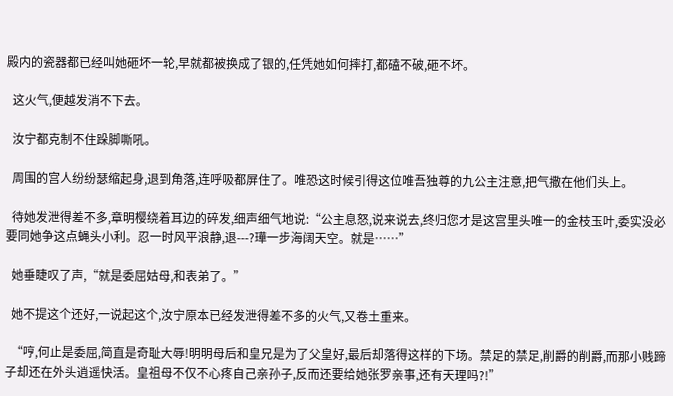殿内的瓷器都已经叫她砸坏一轮,早就都被换成了银的,任凭她如何摔打,都磕不破,砸不坏。

  这火气,便越发消不下去。

  汝宁都克制不住跺脚嘶吼。

  周围的宫人纷纷瑟缩起身,退到角落,连呼吸都屏住了。唯恐这时候引得这位唯吾独尊的九公主注意,把气撒在他们头上。

  待她发泄得差不多,章明樱绕着耳边的碎发,细声细气地说:“公主息怒,说来说去,终归您才是这宫里头唯一的金枝玉叶,委实没必要同她争这点蝇头小利。忍一时风平浪静,退---?璍一步海阔天空。就是……”

  她垂睫叹了声,“就是委屈姑母,和表弟了。”

  她不提这个还好,一说起这个,汝宁原本已经发泄得差不多的火气,又卷土重来。

  “哼,何止是委屈,简直是奇耻大辱!明明母后和皇兄是为了父皇好,最后却落得这样的下场。禁足的禁足,削爵的削爵,而那小贱蹄子却还在外头逍遥快活。皇祖母不仅不心疼自己亲孙子,反而还要给她张罗亲事,还有天理吗?!”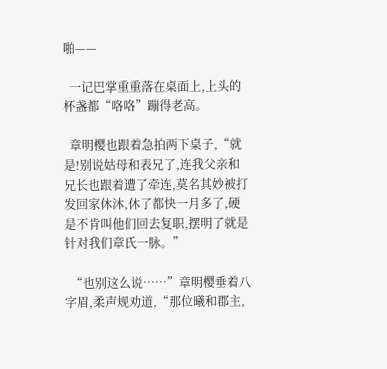啪——

  一记巴掌重重落在桌面上,上头的杯盏都“咯咯”蹦得老高。

  章明樱也跟着急拍两下桌子,“就是!别说姑母和表兄了,连我父亲和兄长也跟着遭了牵连,莫名其妙被打发回家休沐,休了都快一月多了,硬是不肯叫他们回去复职,摆明了就是针对我们章氏一脉。”

  “也别这么说……”章明樱垂着八字眉,柔声规劝道,“那位曦和郡主,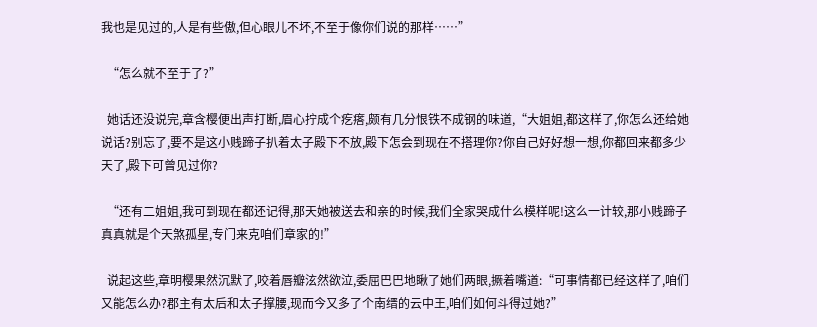我也是见过的,人是有些傲,但心眼儿不坏,不至于像你们说的那样……”

  “怎么就不至于了?”

  她话还没说完,章含樱便出声打断,眉心拧成个疙瘩,颇有几分恨铁不成钢的味道,“大姐姐,都这样了,你怎么还给她说话?别忘了,要不是这小贱蹄子扒着太子殿下不放,殿下怎会到现在不搭理你?你自己好好想一想,你都回来都多少天了,殿下可曾见过你?

  “还有二姐姐,我可到现在都还记得,那天她被送去和亲的时候,我们全家哭成什么模样呢!这么一计较,那小贱蹄子真真就是个天煞孤星,专门来克咱们章家的!”

  说起这些,章明樱果然沉默了,咬着唇瓣泫然欲泣,委屈巴巴地瞅了她们两眼,撅着嘴道:“可事情都已经这样了,咱们又能怎么办?郡主有太后和太子撑腰,现而今又多了个南缙的云中王,咱们如何斗得过她?”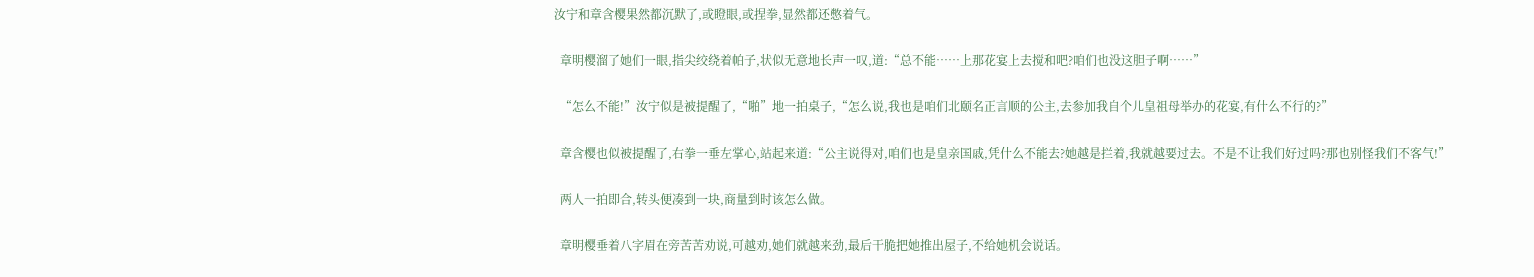汝宁和章含樱果然都沉默了,或瞪眼,或捏拳,显然都还憋着气。

  章明樱溜了她们一眼,指尖绞绕着帕子,状似无意地长声一叹,道:“总不能……上那花宴上去搅和吧?咱们也没这胆子啊……”

  “怎么不能!”汝宁似是被提醒了,“啪”地一拍桌子,“怎么说,我也是咱们北颐名正言顺的公主,去参加我自个儿皇祖母举办的花宴,有什么不行的?”

  章含樱也似被提醒了,右拳一垂左掌心,站起来道:“公主说得对,咱们也是皇亲国戚,凭什么不能去?她越是拦着,我就越要过去。不是不让我们好过吗?那也别怪我们不客气!”

  两人一拍即合,转头便凑到一块,商量到时该怎么做。

  章明樱垂着八字眉在旁苦苦劝说,可越劝,她们就越来劲,最后干脆把她推出屋子,不给她机会说话。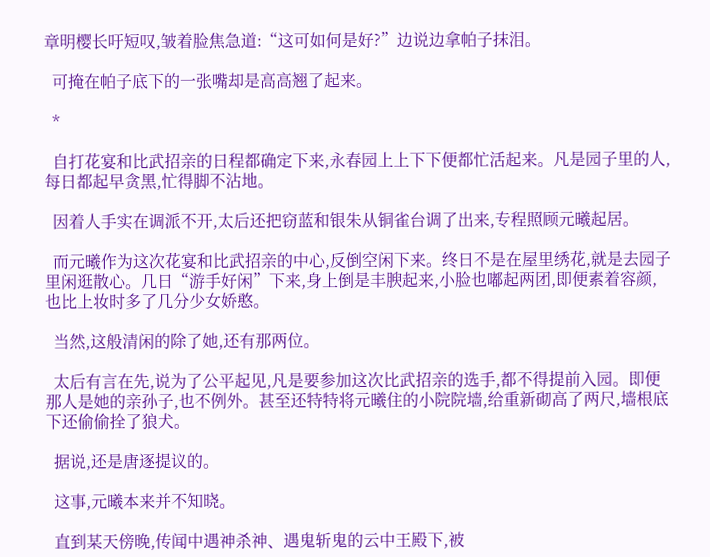章明樱长吁短叹,皱着脸焦急道:“这可如何是好?”边说边拿帕子抹泪。

  可掩在帕子底下的一张嘴却是高高翘了起来。

  *

  自打花宴和比武招亲的日程都确定下来,永春园上上下下便都忙活起来。凡是园子里的人,每日都起早贪黑,忙得脚不沾地。

  因着人手实在调派不开,太后还把窃蓝和银朱从铜雀台调了出来,专程照顾元曦起居。

  而元曦作为这次花宴和比武招亲的中心,反倒空闲下来。终日不是在屋里绣花,就是去园子里闲逛散心。几日“游手好闲”下来,身上倒是丰腴起来,小脸也嘟起两团,即便素着容颜,也比上妆时多了几分少女娇憨。

  当然,这般清闲的除了她,还有那两位。

  太后有言在先,说为了公平起见,凡是要参加这次比武招亲的选手,都不得提前入园。即便那人是她的亲孙子,也不例外。甚至还特特将元曦住的小院院墙,给重新砌高了两尺,墙根底下还偷偷拴了狼犬。

  据说,还是唐逐提议的。

  这事,元曦本来并不知晓。

  直到某天傍晚,传闻中遇神杀神、遇鬼斩鬼的云中王殿下,被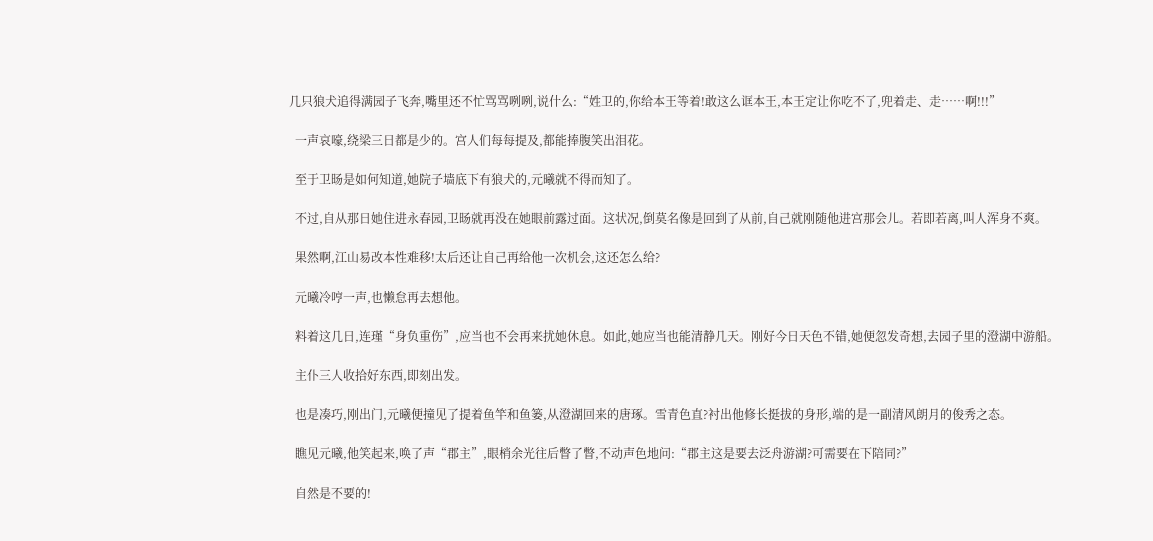几只狼犬追得满园子飞奔,嘴里还不忙骂骂咧咧,说什么:“姓卫的,你给本王等着!敢这么诓本王,本王定让你吃不了,兜着走、走……啊!!!”

  一声哀嚎,绕梁三日都是少的。宫人们每每提及,都能捧腹笑出泪花。

  至于卫旸是如何知道,她院子墙底下有狼犬的,元曦就不得而知了。

  不过,自从那日她住进永春园,卫旸就再没在她眼前露过面。这状况,倒莫名像是回到了从前,自己就刚随他进宫那会儿。若即若离,叫人浑身不爽。

  果然啊,江山易改本性难移!太后还让自己再给他一次机会,这还怎么给?

  元曦冷哼一声,也懒怠再去想他。

  料着这几日,连瑾“身负重伤”,应当也不会再来扰她休息。如此,她应当也能清静几天。刚好今日天色不错,她便忽发奇想,去园子里的澄湖中游船。

  主仆三人收拾好东西,即刻出发。

  也是凑巧,刚出门,元曦便撞见了提着鱼竿和鱼篓,从澄湖回来的唐琢。雪青色直?衬出他修长挺拔的身形,端的是一副清风朗月的俊秀之态。

  瞧见元曦,他笑起来,唤了声“郡主”,眼梢余光往后瞥了瞥,不动声色地问:“郡主这是要去泛舟游湖?可需要在下陪同?”

  自然是不要的!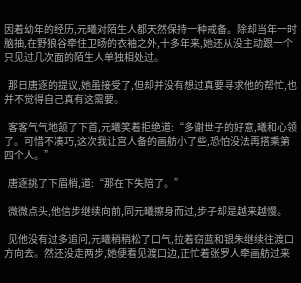因着幼年的经历,元曦对陌生人都天然保持一种戒备。除却当年一时脑抽,在野狼谷牵住卫旸的衣袖之外,十多年来,她还从没主动跟一个只见过几次面的陌生人单独相处过。

  那日唐逐的提议,她虽接受了,但却并没有想过真要寻求他的帮忙,也并不觉得自己真有这需要。

  客客气气地颔了下首,元曦笑着拒绝道:“多谢世子的好意,曦和心领了。可惜不凑巧,这次我让宫人备的画舫小了些,恐怕没法再搭乘第四个人。”

  唐逐挑了下眉梢,道:“那在下失陪了。”

  微微点头,他信步继续向前,同元曦擦身而过,步子却是越来越慢。

  见他没有过多追问,元曦稍稍松了口气,拉着窃蓝和银朱继续往渡口方向去。然还没走两步,她便看见渡口边,正忙着张罗人牵画舫过来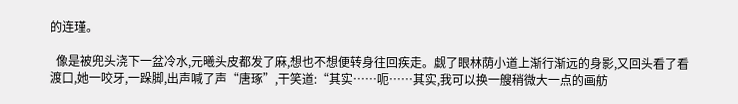的连瑾。

  像是被兜头浇下一盆冷水,元曦头皮都发了麻,想也不想便转身往回疾走。觑了眼林荫小道上渐行渐远的身影,又回头看了看渡口,她一咬牙,一跺脚,出声喊了声“唐琢”,干笑道:“其实……呃……其实,我可以换一艘稍微大一点的画舫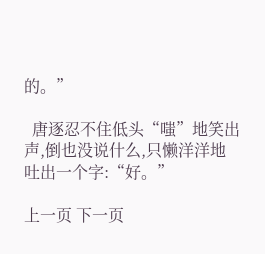的。”

  唐逐忍不住低头“嗤”地笑出声,倒也没说什么,只懒洋洋地吐出一个字:“好。”

上一页 下一页